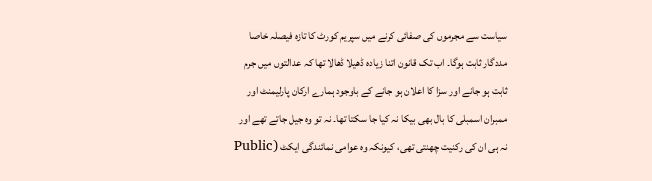سیاست سے مجرموں کی صفائی کرنے میں سپریم کورٹ کا تازہ فیصلہ خاصا مددگار ثابت ہوگا۔ اب تک قانون اتنا زیادہ ڈھیلا ڈھالا تھا کہ عدالتوں میں جرم ثابت ہو جانے اور سزا کا اعلان ہو جانے کے باوجود ہمارے ارکان پارلیمنٹ اور ممبران اسمبلی کا بال بھی بیکا نہ کیا جا سکتا تھا۔ نہ تو وہ جیل جاتے تھے اور نہ ہی ان کی رکنیت چھنتی تھی، کیونکہ وہ عوامی نمائندگی ایکٹ (Public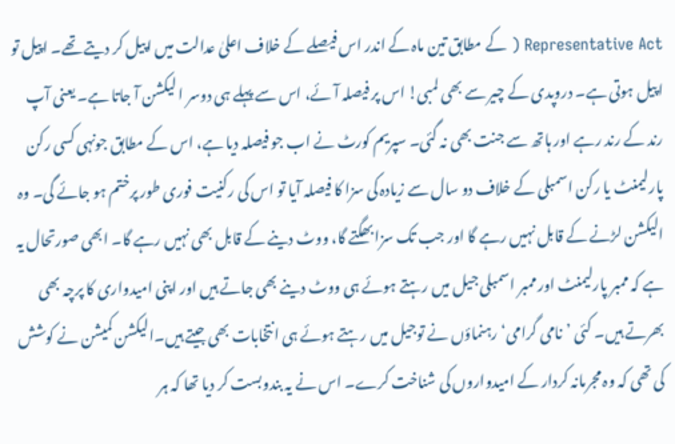Representative Act ( کے مطابق تین ماہ کے اندر اس فیصلے کے خلاف اعلیٰ عدالت میں اپیل کر دیتے تھے۔ اپیل تو اپیل ہوتی ہے۔ دروپدی کے چیر سے بھی لمبی! اس پر فیصلہ آئے، اس سے پہلے ہی دوسر ا لیکشن آ جاتا ہے۔ یعنی آپ رند کے رند رہے اور ہاتھ سے جنت بھی نہ گئی۔ سپریم کورٹ نے اب جو فیصلہ دیا ہے، اس کے مطابق جونہی کسی رکن پارلیمنٹ یا رکن اسمبلی کے خلاف دو سال سے زیادہ کی سزا کا فیصلہ آیا تو اس کی رکنیت فوری طور پرختم ہو جائے گی۔ وہ الیکشن لڑنے کے قابل نہیں رہے گا اور جب تک سزا بھگتے گا، ووٹ دینے کے قابل بھی نہیں رہے گا۔ ابھی صورتحال یہ ہے کہ ممبر پارلیمنٹ اور ممبر اسمبلی جیل میں رہتے ہوئے ہی ووٹ دینے بھی جاتے ہیں اور اپنی امیدواری کا پرچہ بھی بھرتے ہیں۔ کئی ’نامی گرامی‘ رہنماؤں نے توجیل میں رہتے ہوئے ہی انتخابات بھی جیتے ہیں۔الیکشن کمیشن نے کوشش کی تھی کہ وہ مجرمانہ کردار کے امیدواروں کی شناخت کرے۔ اس نے یہ بندوبست کر دیا تھا کہ ہر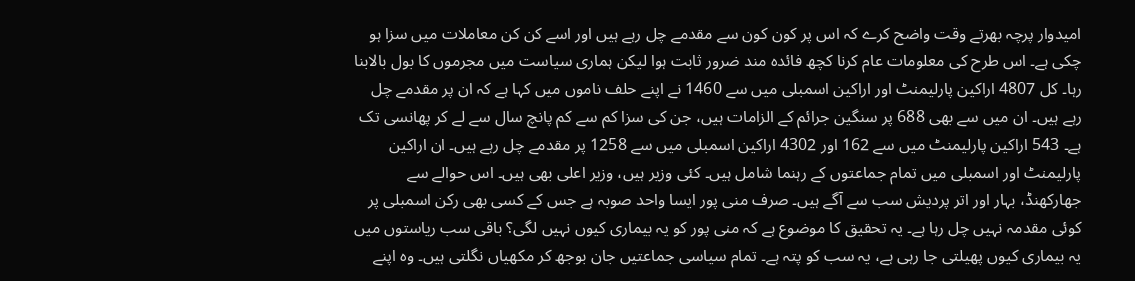امیدوار پرچہ بھرتے وقت واضح کرے کہ اس پر کون کون سے مقدمے چل رہے ہیں اور اسے کن کن معاملات میں سزا ہو چکی ہے۔ اس طرح کی معلومات عام کرنا کچھ فائدہ مند ضرور ثابت ہوا لیکن ہماری سیاست میں مجرموں کا بول بالابنا رہا۔ کل 4807 اراکین پارلیمنٹ اور اراکین اسمبلی میں سے 1460 نے اپنے حلف ناموں میں کہا ہے کہ ان پر مقدمے چل رہے ہیں۔ ان میں سے بھی 688 پر سنگین جرائم کے الزامات ہیں، جن کی سزا کم سے کم پانچ سال سے لے کر پھانسی تک ہے۔ 543 اراکین پارلیمنٹ میں سے 162 اور 4302 اراکین اسمبلی میں سے 1258 پر مقدمے چل رہے ہیں۔ ان اراکین پارلیمنٹ اور اسمبلی میں تمام جماعتوں کے رہنما شامل ہیں۔ کئی وزیر ہیں، وزیر اعلی بھی ہیں۔ اس حوالے سے جھارکھنڈ، بہار اور اتر پردیش سب سے آگے ہیں۔ صرف منی پور ایسا واحد صوبہ ہے جس کے کسی بھی رکن اسمبلی پر کوئی مقدمہ نہیں چل رہا ہے۔ یہ تحقیق کا موضوع ہے کہ منی پور کو یہ بیماری کیوں نہیں لگی؟ باقی سب ریاستوں میں یہ بیماری کیوں پھیلتی جا رہی ہے، یہ سب کو پتہ ہے۔ تمام سیاسی جماعتیں جان بوجھ کر مکھیاں نگلتی ہیں۔ وہ اپنے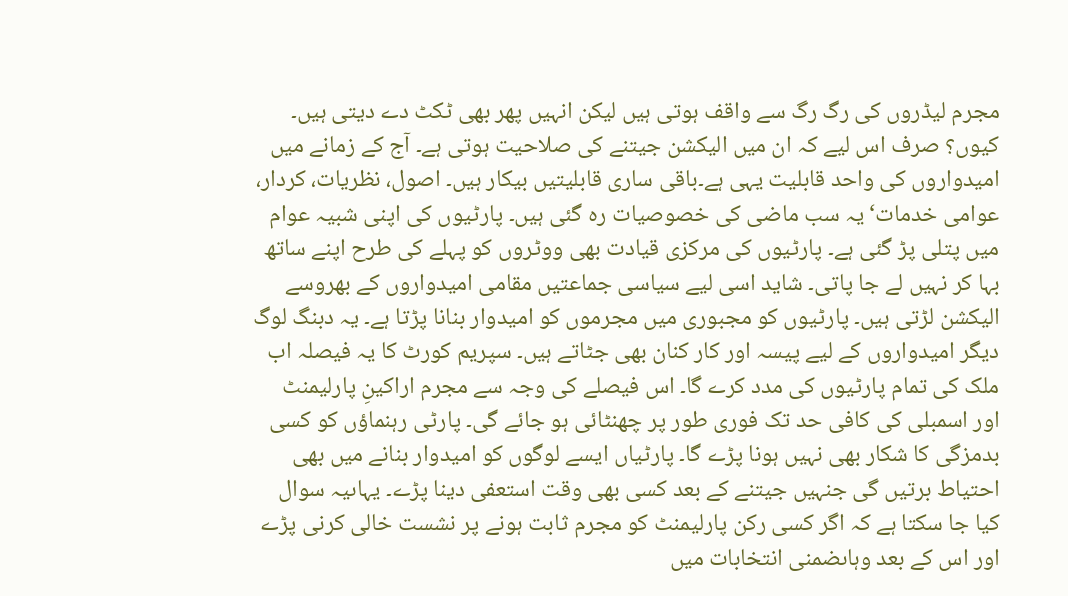مجرم لیڈروں کی رگ رگ سے واقف ہوتی ہیں لیکن انہیں پھر بھی ٹکٹ دے دیتی ہیں۔ کیوں؟ صرف اس لیے کہ ان میں الیکشن جیتنے کی صلاحیت ہوتی ہے۔ آج کے زمانے میں امیدواروں کی واحد قابلیت یہی ہے۔باقی ساری قابلیتیں بیکار ہیں۔ اصول، نظریات، کردار، عوامی خدمات‘ یہ سب ماضی کی خصوصیات رہ گئی ہیں۔ پارٹیوں کی اپنی شبیہ عوام میں پتلی پڑ گئی ہے۔ پارٹیوں کی مرکزی قیادت بھی ووٹروں کو پہلے کی طرح اپنے ساتھ بہا کر نہیں لے جا پاتی۔ شاید اسی لیے سیاسی جماعتیں مقامی امیدواروں کے بھروسے الیکشن لڑتی ہیں۔ پارٹیوں کو مجبوری میں مجرموں کو امیدوار بنانا پڑتا ہے۔ یہ دبنگ لوگ دیگر امیدواروں کے لیے پیسہ اور کار کنان بھی جٹاتے ہیں۔ سپریم کورٹ کا یہ فیصلہ اب ملک کی تمام پارٹیوں کی مدد کرے گا۔ اس فیصلے کی وجہ سے مجرم اراکینِ پارلیمنٹ اور اسمبلی کی کافی حد تک فوری طور پر چھنٹائی ہو جائے گی۔ پارٹی رہنماؤں کو کسی بدمزگی کا شکار بھی نہیں ہونا پڑے گا۔ پارٹیاں ایسے لوگوں کو امیدوار بنانے میں بھی احتیاط برتیں گی جنہیں جیتنے کے بعد کسی بھی وقت استعفی دینا پڑے۔ یہاںیہ سوال کیا جا سکتا ہے کہ اگر کسی رکن پارلیمنٹ کو مجرم ثابت ہونے پر نشست خالی کرنی پڑے اور اس کے بعد وہاںضمنی انتخابات میں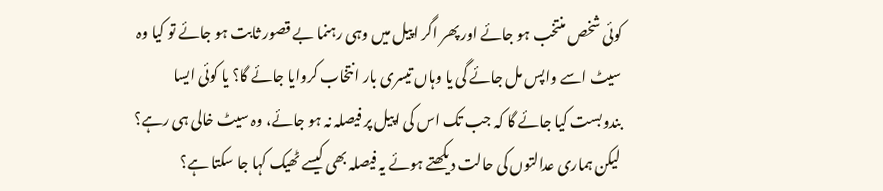کوئی شخص منتخب ہو جائے اور پھر اگر اپیل میں وہی رہنما بے قصور ثابت ہو جائے تو کیا وہ سیٹ اسے واپس مل جائے گی یا وہاں تیسری بار انتخاب کروایا جائے گا؟ یا کوئی ایسا بندوبست کیا جائے گا کہ جب تک اس کی اپیل پر فیصلہ نہ ہو جائے، وہ سیٹ خالی ہی رہے؟ لیکن ہماری عدالتوں کی حالت دیکھتے ہوئے یہ فیصلہ بھی کیسے ٹھیک کہا جا سکتا ہے؟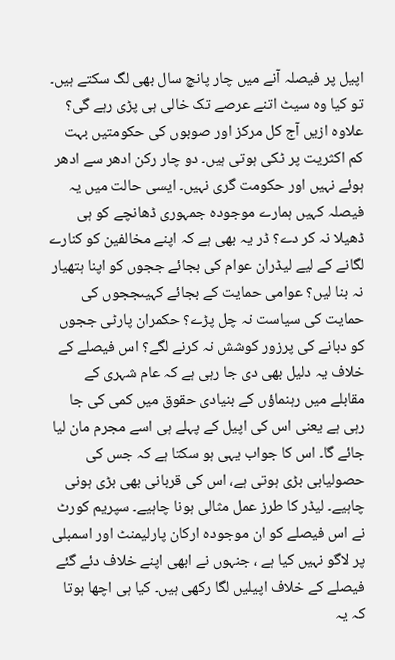اپیل پر فیصلہ آنے میں چار پانچ سال بھی لگ سکتے ہیں۔ تو کیا وہ سیٹ اتنے عرصے تک خالی ہی پڑی رہے گی؟ علاوہ ازیں آج کل مرکز اور صوبوں کی حکومتیں بہت کم اکثریت پر ٹکی ہوتی ہیں۔ دو چار رکن ادھر سے ادھر ہوئے نہیں اور حکومت گری نہیں۔ ایسی حالت میں یہ فیصلہ کہیں ہمارے موجودہ جمہوری ڈھانچے کو ہی ڈھیلا نہ کر دے؟ ڈر یہ بھی ہے کہ اپنے مخالفین کو کنارے لگانے کے لیے لیڈران عوام کی بجائے ججوں کو اپنا ہتھیار نہ بنا لیں؟ عوامی حمایت کے بجائے کہیںججوں کی حمایت کی سیاست نہ چل پڑے؟ حکمران پارٹی ججوں کو دبانے کی پرزور کوشش نہ کرنے لگے؟ اس فیصلے کے خلاف یہ دلیل بھی دی جا رہی ہے کہ عام شہری کے مقابلے میں رہنماؤں کے بنیادی حقوق میں کمی کی جا رہی ہے یعنی اس کی اپیل کے پہلے ہی اسے مجرم مان لیا جائے گا۔ اس کا جواب یہی ہو سکتا ہے کہ جس کی حصولیابی بڑی ہوتی ہے، اس کی قربانی بھی بڑی ہونی چاہیے۔ لیڈر کا طرز عمل مثالی ہونا چاہیے۔ سپریم کورٹ نے اس فیصلے کو ان موجودہ ارکان پارلیمنٹ اور اسمبلی پر لاگو نہیں کیا ہے ، جنہوں نے ابھی اپنے خلاف دئے گئے فیصلے کے خلاف اپیلیں لگا رکھی ہیں۔ کیا ہی اچھا ہوتا کہ یہ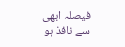فیصلہ ابھی سے نافذ ہو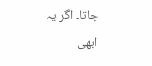جاتا۔ اگر یہ ابھی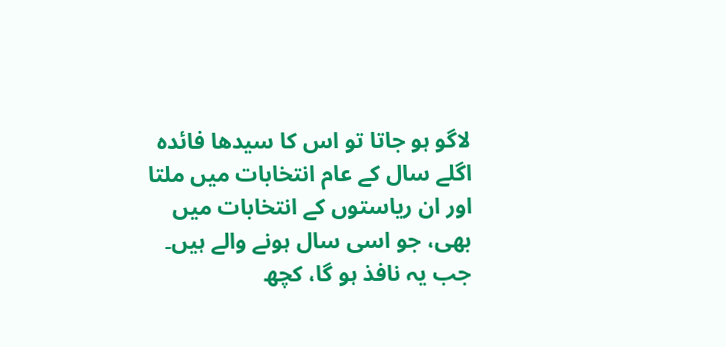لاگو ہو جاتا تو اس کا سیدھا فائدہ اگلے سال کے عام انتخابات میں ملتا اور ان ریاستوں کے انتخابات میں بھی، جو اسی سال ہونے والے ہیں۔ جب یہ نافذ ہو گا، کچھ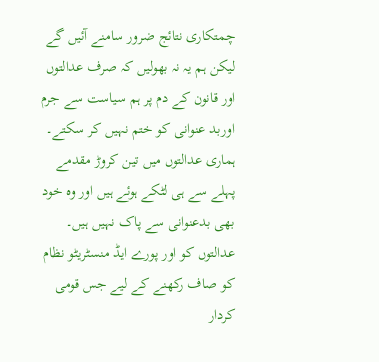چمتکاری نتائج ضرور سامنے آئیں گے لیکن ہم یہ نہ بھولیں کہ صرف عدالتوں اور قانون کے دم پر ہم سیاست سے جرم اوربد عنوانی کو ختم نہیں کر سکتے۔ ہماری عدالتوں میں تین کروڑ مقدمے پہلے سے ہی لٹکے ہوئے ہیں اور وہ خود بھی بدعنوانی سے پاک نہیں ہیں۔ عدالتوں کو اور پورے ایڈ منسٹریٹو نظام کو صاف رکھنے کے لیے جس قومی کردار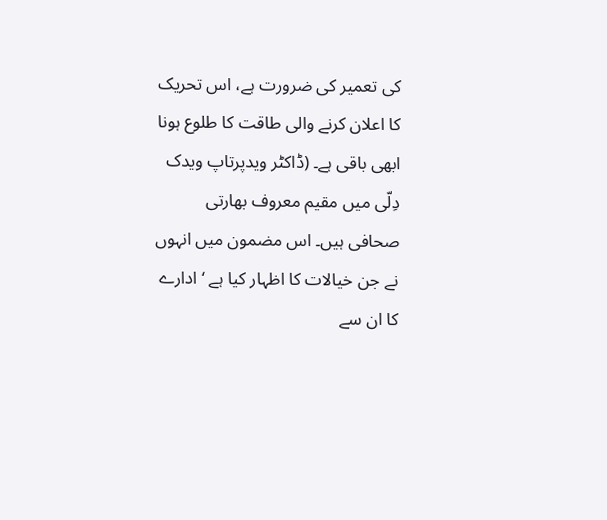کی تعمیر کی ضرورت ہے، اس تحریک کا اعلان کرنے والی طاقت کا طلوع ہونا ابھی باقی ہے۔ (ڈاکٹر ویدپرتاپ ویدک دِلّی میں مقیم معروف بھارتی صحافی ہیں۔ اس مضمون میں انہوں نے جن خیالات کا اظہار کیا ہے ‘ ادارے کا ان سے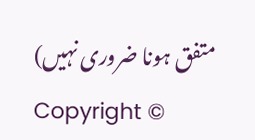متفق ہونا ضروری نہیں)
Copyright ©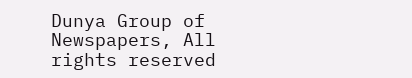Dunya Group of Newspapers, All rights reserved